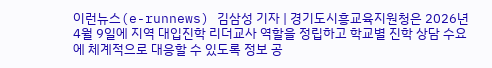이런뉴스(e-runnews) 김삼성 기자 | 경기도시흥교육지원청은 2026년 4월 9일에 지역 대입진학 리더교사 역할을 정립하고 학교별 진학 상담 수요에 체계적으로 대응할 수 있도록 정보 공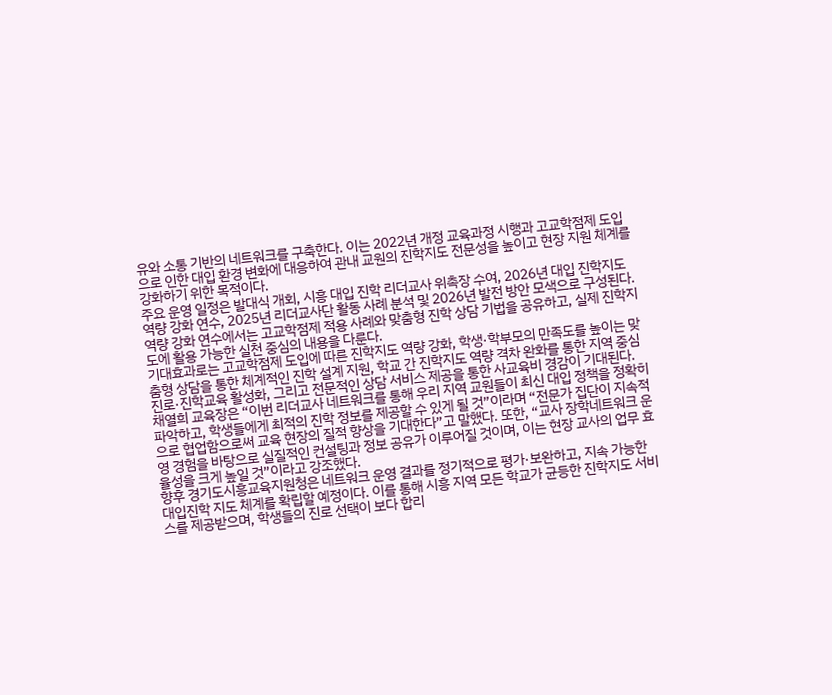유와 소통 기반의 네트워크를 구축한다. 이는 2022년 개정 교육과정 시행과 고교학점제 도입으로 인한 대입 환경 변화에 대응하여 관내 교원의 진학지도 전문성을 높이고 현장 지원 체계를 강화하기 위한 목적이다.
주요 운영 일정은 발대식 개회, 시흥 대입 진학 리더교사 위촉장 수여, 2026년 대입 진학지도 역량 강화 연수, 2025년 리더교사단 활동 사례 분석 및 2026년 발전 방안 모색으로 구성된다. 역량 강화 연수에서는 고교학점제 적용 사례와 맞춤형 진학 상담 기법을 공유하고, 실제 진학지도에 활용 가능한 실천 중심의 내용을 다룬다.
기대효과로는 고교학점제 도입에 따른 진학지도 역량 강화, 학생·학부모의 만족도를 높이는 맞춤형 상담을 통한 체계적인 진학 설계 지원, 학교 간 진학지도 역량 격차 완화를 통한 지역 중심 진로·진학교육 활성화, 그리고 전문적인 상담 서비스 제공을 통한 사교육비 경감이 기대된다.
채열희 교육장은 “이번 리더교사 네트워크를 통해 우리 지역 교원들이 최신 대입 정책을 정확히 파악하고, 학생들에게 최적의 진학 정보를 제공할 수 있게 될 것”이라며 “전문가 집단이 지속적으로 협업함으로써 교육 현장의 질적 향상을 기대한다”고 말했다. 또한, “교사 장학네트워크 운영 경험을 바탕으로 실질적인 컨설팅과 정보 공유가 이루어질 것이며, 이는 현장 교사의 업무 효율성을 크게 높일 것”이라고 강조했다.
향후 경기도시흥교육지원청은 네트워크 운영 결과를 정기적으로 평가·보완하고, 지속 가능한 대입진학 지도 체계를 확립할 예정이다. 이를 통해 시흥 지역 모든 학교가 균등한 진학지도 서비스를 제공받으며, 학생들의 진로 선택이 보다 합리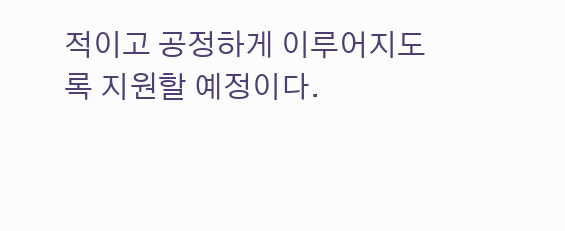적이고 공정하게 이루어지도록 지원할 예정이다.